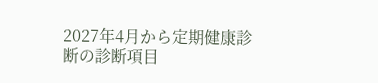2027年4月から定期健康診断の診断項目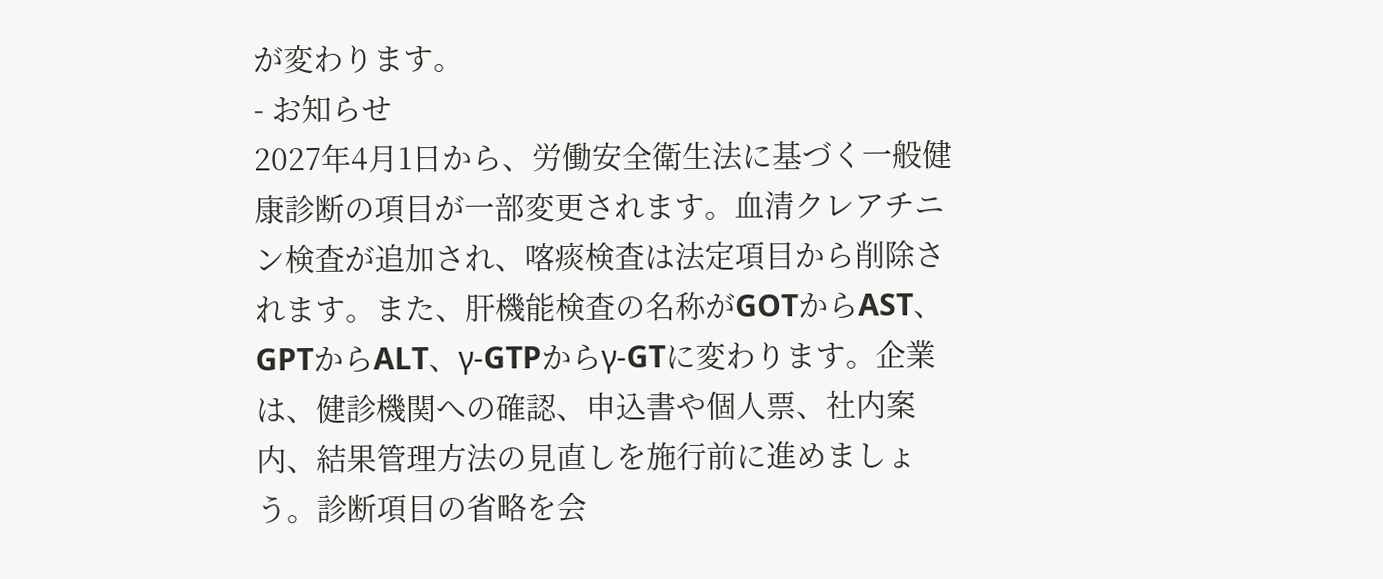が変わります。
- お知らせ
2027年4月1日から、労働安全衛生法に基づく一般健康診断の項目が一部変更されます。血清クレアチニン検査が追加され、喀痰検査は法定項目から削除されます。また、肝機能検査の名称がGOTからAST、GPTからALT、γ-GTPからγ-GTに変わります。企業は、健診機関への確認、申込書や個人票、社内案内、結果管理方法の見直しを施行前に進めましょう。診断項目の省略を会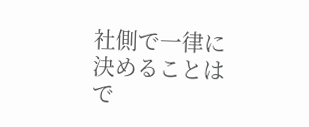社側で一律に決めることはで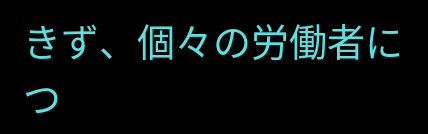きず、個々の労働者につ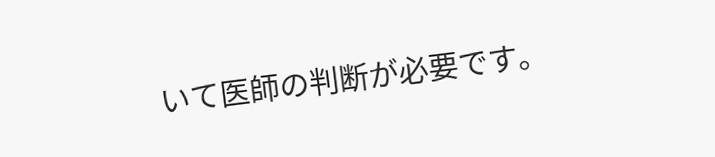いて医師の判断が必要です。